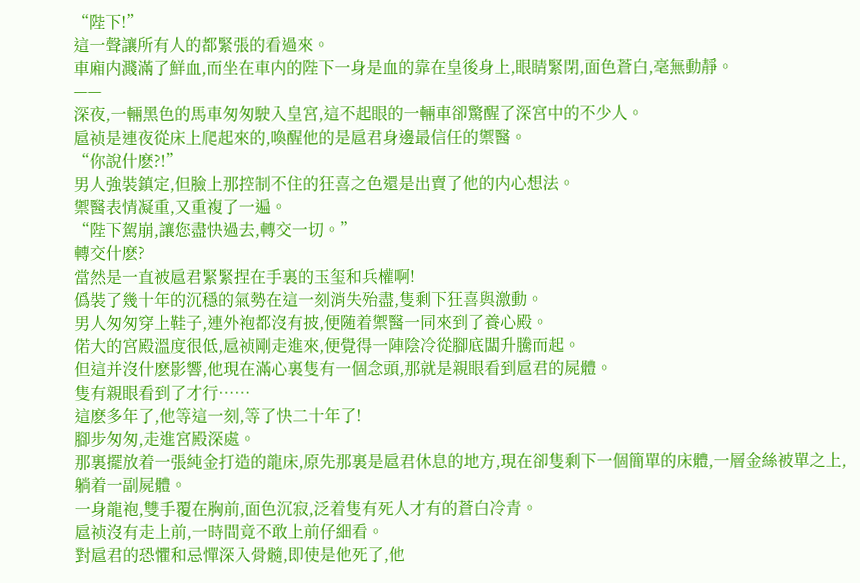“陛下!”
這一聲讓所有人的都緊張的看過來。
車廂内濺滿了鮮血,而坐在車内的陛下一身是血的靠在皇後身上,眼睛緊閉,面色蒼白,毫無動靜。
——
深夜,一輛黑色的馬車匆匆駛入皇宮,這不起眼的一輛車卻驚醒了深宮中的不少人。
扈祯是連夜從床上爬起來的,喚醒他的是扈君身邊最信任的禦醫。
“你說什麽?!”
男人強裝鎮定,但臉上那控制不住的狂喜之色還是出賣了他的内心想法。
禦醫表情凝重,又重複了一遍。
“陛下駕崩,讓您盡快過去,轉交一切。”
轉交什麽?
當然是一直被扈君緊緊捏在手裏的玉玺和兵權啊!
僞裝了幾十年的沉穩的氣勢在這一刻消失殆盡,隻剩下狂喜與激動。
男人匆匆穿上鞋子,連外袍都沒有披,便随着禦醫一同來到了養心殿。
偌大的宮殿溫度很低,扈祯剛走進來,便覺得一陣陰冷從腳底闆升騰而起。
但這并沒什麽影響,他現在滿心裏隻有一個念頭,那就是親眼看到扈君的屍體。
隻有親眼看到了才行……
這麽多年了,他等這一刻,等了快二十年了!
腳步匆匆,走進宮殿深處。
那裏擺放着一張純金打造的龍床,原先那裏是扈君休息的地方,現在卻隻剩下一個簡單的床體,一層金絲被單之上,躺着一副屍體。
一身龍袍,雙手覆在胸前,面色沉寂,泛着隻有死人才有的蒼白冷青。
扈祯沒有走上前,一時間竟不敢上前仔細看。
對扈君的恐懼和忌憚深入骨髓,即使是他死了,他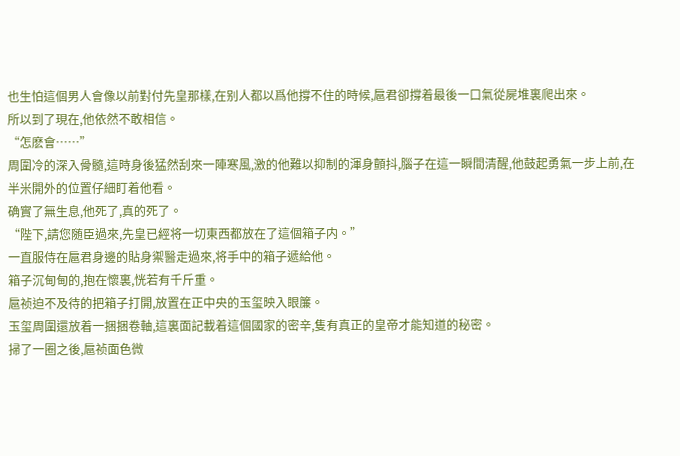也生怕這個男人會像以前對付先皇那樣,在别人都以爲他撐不住的時候,扈君卻撐着最後一口氣從屍堆裏爬出來。
所以到了現在,他依然不敢相信。
“怎麽會……”
周圍冷的深入骨髓,這時身後猛然刮來一陣寒風,激的他難以抑制的渾身顫抖,腦子在這一瞬間清醒,他鼓起勇氣一步上前,在半米開外的位置仔細盯着他看。
确實了無生息,他死了,真的死了。
“陛下,請您随臣過來,先皇已經将一切東西都放在了這個箱子内。”
一直服侍在扈君身邊的貼身禦醫走過來,将手中的箱子遞給他。
箱子沉甸甸的,抱在懷裏,恍若有千斤重。
扈祯迫不及待的把箱子打開,放置在正中央的玉玺映入眼簾。
玉玺周圍還放着一捆捆卷軸,這裏面記載着這個國家的密辛,隻有真正的皇帝才能知道的秘密。
掃了一圈之後,扈祯面色微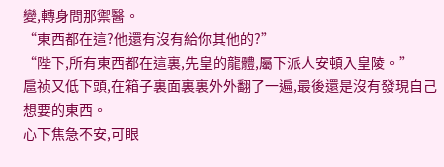變,轉身問那禦醫。
“東西都在這?他還有沒有給你其他的?”
“陛下,所有東西都在這裏,先皇的龍體,屬下派人安頓入皇陵。”
扈祯又低下頭,在箱子裏面裏裏外外翻了一遍,最後還是沒有發現自己想要的東西。
心下焦急不安,可眼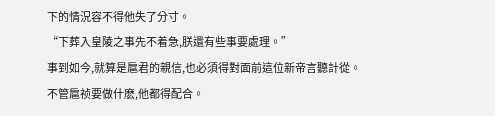下的情況容不得他失了分寸。
“下葬入皇陵之事先不着急,朕還有些事要處理。”
事到如今,就算是扈君的親信,也必須得對面前這位新帝言聽計從。
不管扈祯要做什麽,他都得配合。